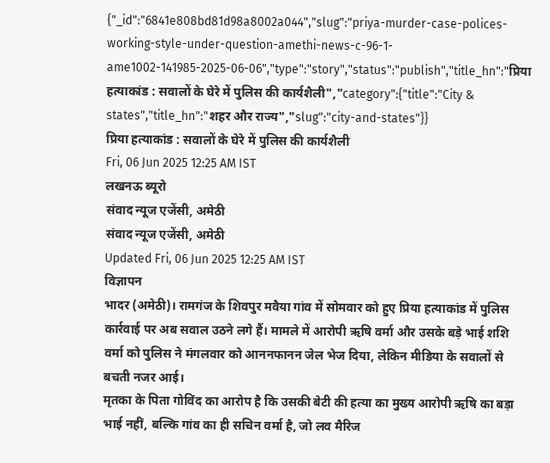{"_id":"6841e808bd81d98a8002a044","slug":"priya-murder-case-polices-working-style-under-question-amethi-news-c-96-1-ame1002-141985-2025-06-06","type":"story","status":"publish","title_hn":"प्रिया हत्याकांड : सवालों के घेरे में पुलिस की कार्यशैली","category":{"title":"City & states","title_hn":"शहर और राज्य","slug":"city-and-states"}}
प्रिया हत्याकांड : सवालों के घेरे में पुलिस की कार्यशैली
Fri, 06 Jun 2025 12:25 AM IST
लखनऊ ब्यूरो
संवाद न्यूज एजेंसी, अमेठी
संवाद न्यूज एजेंसी, अमेठी
Updated Fri, 06 Jun 2025 12:25 AM IST
विज्ञापन
भादर (अमेठी)। रामगंज के शिवपुर मवैया गांव में सोमवार को हुए प्रिया हत्याकांड में पुलिस कार्रवाई पर अब सवाल उठने लगे हैं। मामले में आरोपी ऋषि वर्मा और उसके बड़े भाई शशि वर्मा को पुलिस ने मंगलवार को आननफानन जेल भेज दिया, लेकिन मीडिया के सवालों से बचती नजर आई।
मृतका के पिता गोविंद का आरोप है कि उसकी बेटी की हत्या का मुख्य आरोपी ऋषि का बड़ा भाई नहीं, बल्कि गांव का ही सचिन वर्मा है, जो लव मैरिज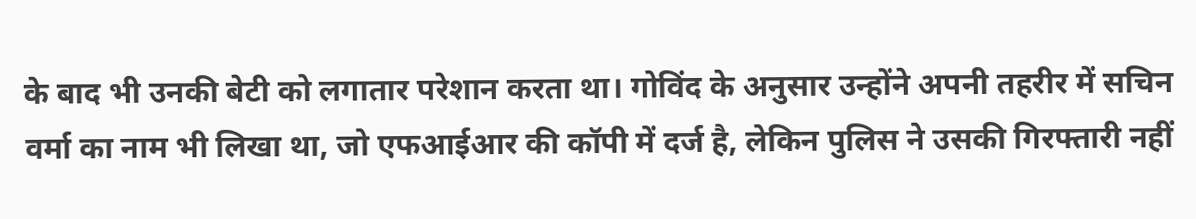के बाद भी उनकी बेटी को लगातार परेशान करता था। गोविंद के अनुसार उन्होंने अपनी तहरीर में सचिन वर्मा का नाम भी लिखा था, जो एफआईआर की कॉपी में दर्ज है, लेकिन पुलिस ने उसकी गिरफ्तारी नहीं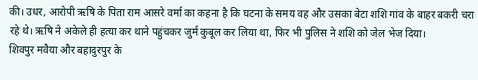की। उधर, आरोपी ऋषि के पिता राम आसरे वर्मा का कहना है कि घटना के समय वह और उसका बेटा शशि गांव के बाहर बकरी चरा रहे थे। ऋषि ने अकेले ही हत्या कर थाने पहुंचकर जुर्म कुबूल कर लिया था, फिर भी पुलिस ने शशि को जेल भेज दिया।
शिवपुर मवैया और बहादुरपुर के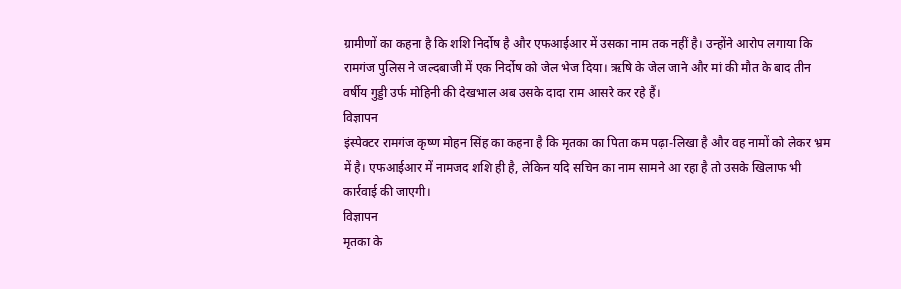ग्रामीणों का कहना है कि शशि निर्दोष है और एफआईआर में उसका नाम तक नहीं है। उन्होंने आरोप लगाया कि रामगंज पुलिस ने जल्दबाजी में एक निर्दोष को जेल भेज दिया। ऋषि के जेल जाने और मां की मौत के बाद तीन वर्षीय गुड्डी उर्फ मोहिनी की देखभाल अब उसके दादा राम आसरे कर रहे हैं।
विज्ञापन
इंस्पेक्टर रामगंज कृष्ण मोहन सिंह का कहना है कि मृतका का पिता कम पढ़ा-लिखा है और वह नामों को लेकर भ्रम में है। एफआईआर में नामजद शशि ही है, लेकिन यदि सचिन का नाम सामने आ रहा है तो उसके खिलाफ भी कार्रवाई की जाएगी।
विज्ञापन
मृतका के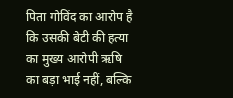पिता गोविंद का आरोप है कि उसकी बेटी की हत्या का मुख्य आरोपी ऋषि का बड़ा भाई नहीं, बल्कि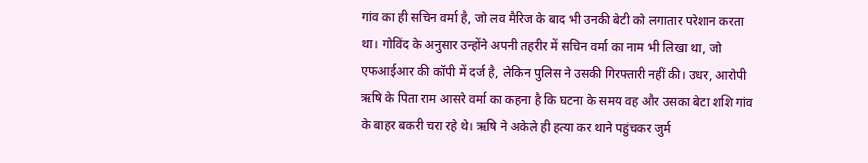गांव का ही सचिन वर्मा है, जो लव मैरिज के बाद भी उनकी बेटी को लगातार परेशान करता था। गोविंद के अनुसार उन्होंने अपनी तहरीर में सचिन वर्मा का नाम भी लिखा था, जो एफआईआर की कॉपी में दर्ज है, लेकिन पुलिस ने उसकी गिरफ्तारी नहीं की। उधर, आरोपी ऋषि के पिता राम आसरे वर्मा का कहना है कि घटना के समय वह और उसका बेटा शशि गांव के बाहर बकरी चरा रहे थे। ऋषि ने अकेले ही हत्या कर थाने पहुंचकर जुर्म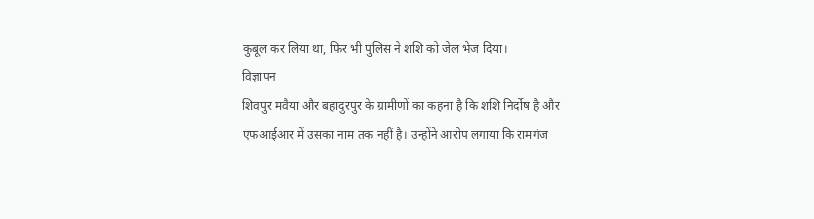कुबूल कर लिया था, फिर भी पुलिस ने शशि को जेल भेज दिया।
विज्ञापन
शिवपुर मवैया और बहादुरपुर के ग्रामीणों का कहना है कि शशि निर्दोष है और एफआईआर में उसका नाम तक नहीं है। उन्होंने आरोप लगाया कि रामगंज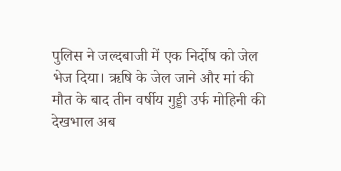पुलिस ने जल्दबाजी में एक निर्दोष को जेल भेज दिया। ऋषि के जेल जाने और मां की मौत के बाद तीन वर्षीय गुड्डी उर्फ मोहिनी की देखभाल अब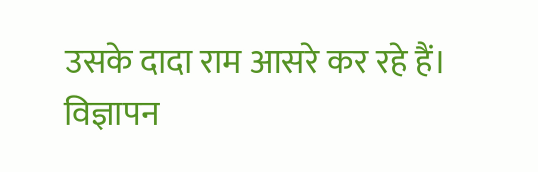उसके दादा राम आसरे कर रहे हैं।
विज्ञापन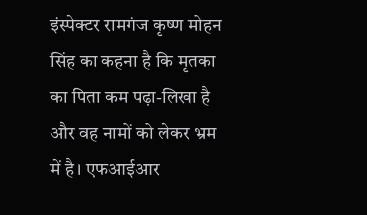इंस्पेक्टर रामगंज कृष्ण मोहन सिंह का कहना है कि मृतका का पिता कम पढ़ा-लिखा है और वह नामों को लेकर भ्रम में है। एफआईआर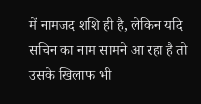में नामजद शशि ही है, लेकिन यदि सचिन का नाम सामने आ रहा है तो उसके खिलाफ भी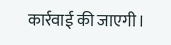कार्रवाई की जाएगी।